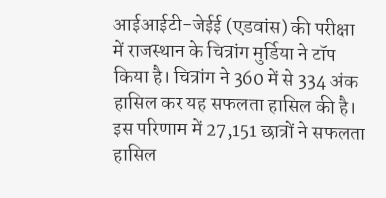आईआईटी-जेईई (एडवांस) की परीक्षा में राजस्थान के चित्रांग मुर्डिया ने टॉप किया है। चित्रांग ने 360 में से 334 अंक हासिल कर यह सफलता हासिल की है। इस परिणाम में 27,151 छात्रों ने सफलता हासिल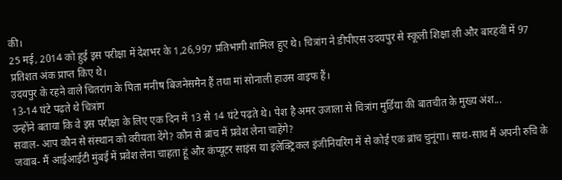की।
25 मई, 2014 को हुई इस परीक्षा में देशभर के 1,26,997 प्रतिभागी शामिल हुए थे। चित्रांग ने डीपीएस उदयपुर से स्कूली शिक्षा ली और बारहवीं में 97 प्रतिशत अंक प्राप्त किए थे।
उदयपुर के रहने वाले चितरांग के पिता मनीष बिजनेसमैन हैं तथा मां सोनाली हाउस वाइफ हैं।
13-14 घंटे पढ़ते थे चित्रांग
उन्होंने बताया कि वे इस परीक्षा के लिए एक दिन में 13 से 14 घंटे पढ़ते थे। पेश है अमर उजाला से चित्रांग मुर्डिया की बातचीत के मुख्य अंश...
सवाल- आप कौन से संस्थान को वरीयता देंगे? कौन से ब्रांच में प्रवेश लेना चाहेंगे?
जवाब- मैं आईआईटी मुंबई में प्रवेश लेना चाहता हूं और कंप्यूटर साइंस या इलेक्ट्रिकल इंजीनियरिंग में से कोई एक ब्रांच चुनूंगा। साथ-साथ मैं अपनी रुचि के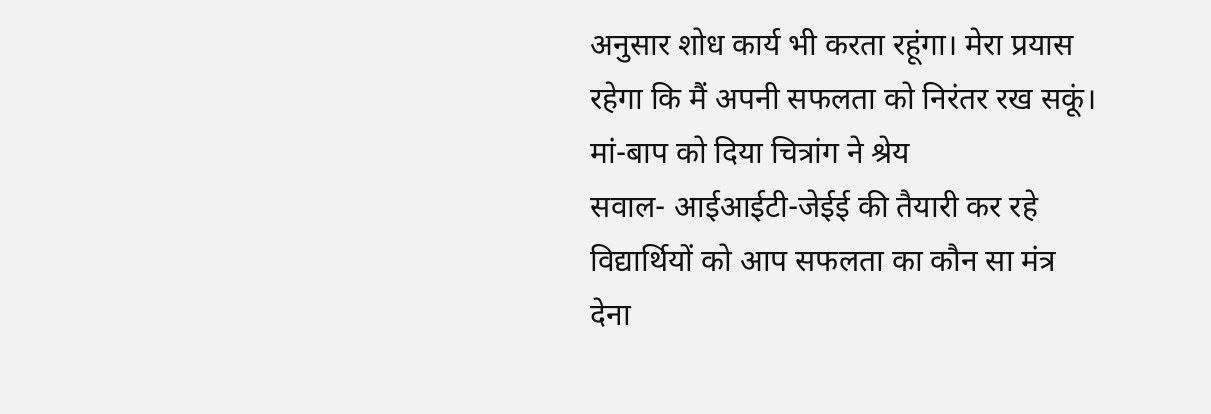अनुसार शोध कार्य भी करता रहूंगा। मेरा प्रयास रहेगा कि मैं अपनी सफलता को निरंतर रख सकूं।
मां-बाप को दिया चित्रांग ने श्रेय
सवाल- आईआईटी-जेईई की तैयारी कर रहे विद्यार्थियों को आप सफलता का कौन सा मंत्र देना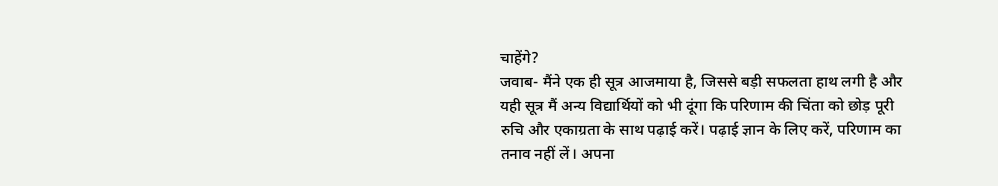चाहेंगे?
जवाब- मैंने एक ही सूत्र आजमाया है, जिससे बड़ी सफलता हाथ लगी है और यही सूत्र मैं अन्य विद्यार्थियों को भी दूंगा कि परिणाम की चिंता को छोड़ पूरी रुचि और एकाग्रता के साथ पढ़ाई करें। पढ़ाई ज्ञान के लिए करें, परिणाम का तनाव नहीं लें। अपना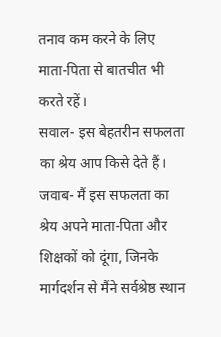तनाव कम करने के लिए माता-पिता से बातचीत भी करते रहें।
सवाल- इस बेहतरीन सफलता का श्रेय आप किसे देते हैं।
जवाब- मैं इस सफलता का श्रेय अपने माता-पिता और शिक्षकों को दूंगा, जिनके मार्गदर्शन से मैंने सर्वश्रेष्ठ स्थान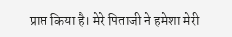प्राप्त किया है। मेरे पिताजी ने हमेशा मेरी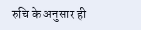रुचि के अनुसार ही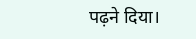पढ़ने दिया।